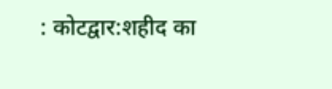: कोटद्वार:शहीद का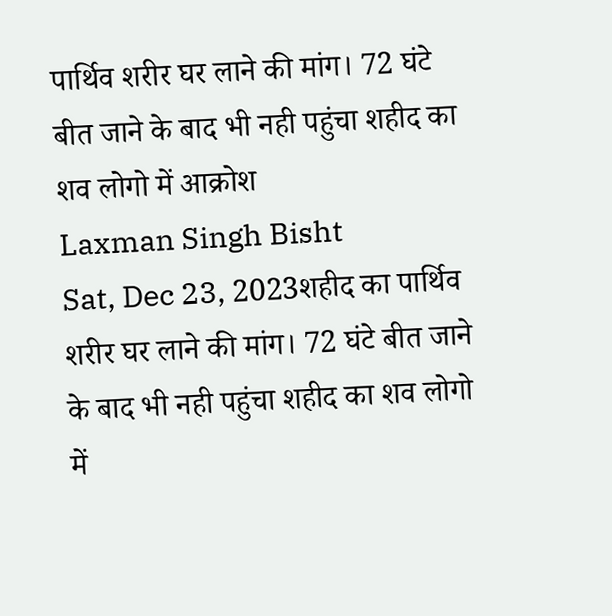पार्थिव शरीर घर लाने की मांग। 72 घंटे बीत जाने के बाद भी नही पहुंचा शहीद का शव लोगो में आक्रोश
Laxman Singh Bisht
Sat, Dec 23, 2023शहीद का पार्थिव शरीर घर लाने की मांग। 72 घंटे बीत जाने के बाद भी नही पहुंचा शहीद का शव लोगो में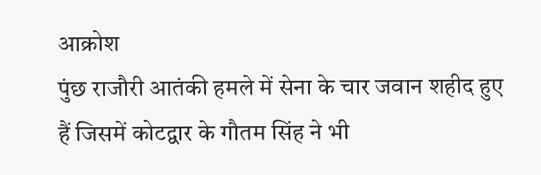आक्रोश
पुंछ राजौरी आतंकी हमले में सेना के चार जवान शहीद हुए हैं जिसमें कोटद्वार के गौतम सिंह ने भी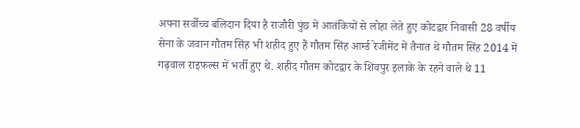अपना सर्वोच्च बलिदान दिया है राजौरी पुंछ में आतंकियों से लोहा लेते हुए कोटद्वार निवासी 28 वर्षीय सेना के जवान गौतम सिंह भी शहीद हुए हैं गौतम सिंह आर्म्ड रेजीमेंट में तैनात थे गौतम सिंह 2014 में गढ़वाल राइफल्स में भर्ती हुए थे. शहीद गौतम कोटद्वार के शिवपुर इलाके के रहने वाले थे 11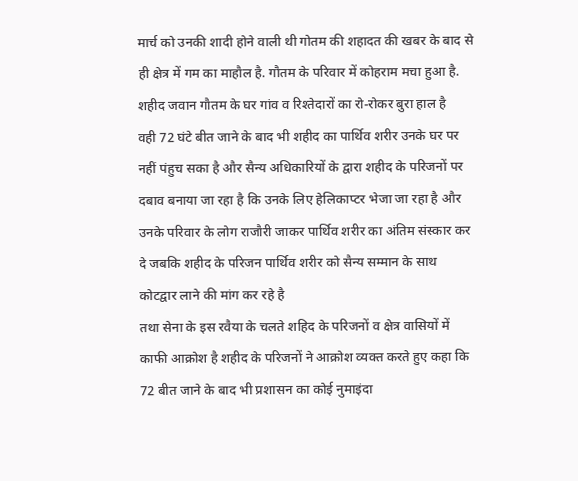मार्च को उनकी शादी होने वाली थी गोतम की शहादत की खबर के बाद से ही क्षेत्र में गम का माहौल है. गौतम के परिवार में कोहराम मचा हुआ है. शहीद जवान गौतम के घर गांव व रिश्तेदारों का रो-रोकर बुरा हाल है
वही 72 घंटे बीत जाने के बाद भी शहीद का पार्थिव शरीर उनके घर पर नहीं पंहुच सका है और सैन्य अधिकारियों के द्वारा शहीद के परिजनों पर दबाव बनाया जा रहा है कि उनके लिए हेलिकाप्टर भेजा जा रहा है और उनके परिवार के लोग राजौरी जाकर पार्थिव शरीर का अंतिम संस्कार कर दे जबकि शहीद के परिजन पार्थिव शरीर को सैन्य सम्मान के साथ कोटद्वार लाने की मांग कर रहे है
तथा सेना के इस रवैया के चलते शहिद के परिजनों व क्षेत्र वासियों में काफी आक्रोश है शहीद के परिजनों ने आक्रोश व्यक्त करते हुए कहा कि 72 बीत जाने के बाद भी प्रशासन का कोई नुमाइंदा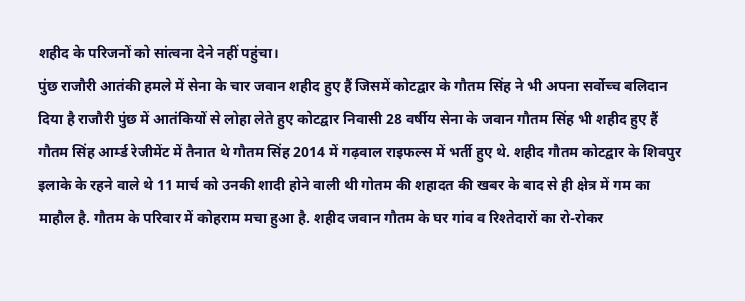शहीद के परिजनों को सांत्वना देने नहीं पहुंचा।
पुंछ राजौरी आतंकी हमले में सेना के चार जवान शहीद हुए हैं जिसमें कोटद्वार के गौतम सिंह ने भी अपना सर्वोच्च बलिदान दिया है राजौरी पुंछ में आतंकियों से लोहा लेते हुए कोटद्वार निवासी 28 वर्षीय सेना के जवान गौतम सिंह भी शहीद हुए हैं गौतम सिंह आर्म्ड रेजीमेंट में तैनात थे गौतम सिंह 2014 में गढ़वाल राइफल्स में भर्ती हुए थे. शहीद गौतम कोटद्वार के शिवपुर इलाके के रहने वाले थे 11 मार्च को उनकी शादी होने वाली थी गोतम की शहादत की खबर के बाद से ही क्षेत्र में गम का माहौल है. गौतम के परिवार में कोहराम मचा हुआ है. शहीद जवान गौतम के घर गांव व रिश्तेदारों का रो-रोकर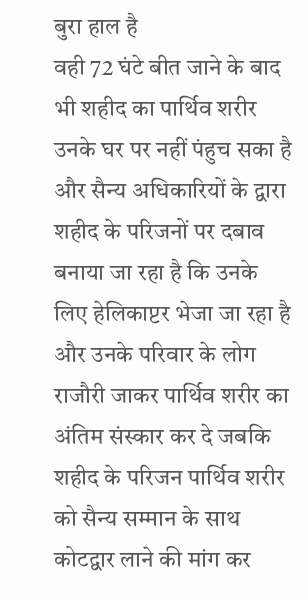बुरा हाल है
वही 72 घंटे बीत जाने के बाद भी शहीद का पार्थिव शरीर उनके घर पर नहीं पंहुच सका है और सैन्य अधिकारियों के द्वारा शहीद के परिजनों पर दबाव बनाया जा रहा है कि उनके लिए हेलिकाप्टर भेजा जा रहा है और उनके परिवार के लोग राजौरी जाकर पार्थिव शरीर का अंतिम संस्कार कर दे जबकि शहीद के परिजन पार्थिव शरीर को सैन्य सम्मान के साथ कोटद्वार लाने की मांग कर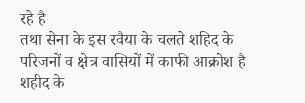रहे है
तथा सेना के इस रवैया के चलते शहिद के परिजनों व क्षेत्र वासियों में काफी आक्रोश है शहीद के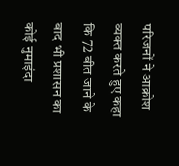परिजनों ने आक्रोश व्यक्त करते हुए कहा कि 72 बीत जाने के बाद भी प्रशासन का कोई नुमाइंदा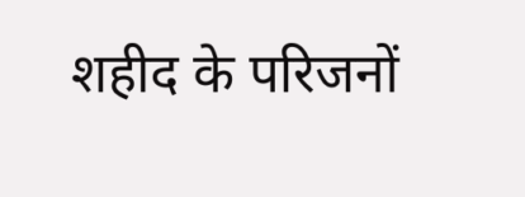शहीद के परिजनों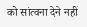को सांत्वना देने नहीं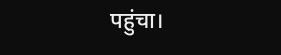पहुंचा।